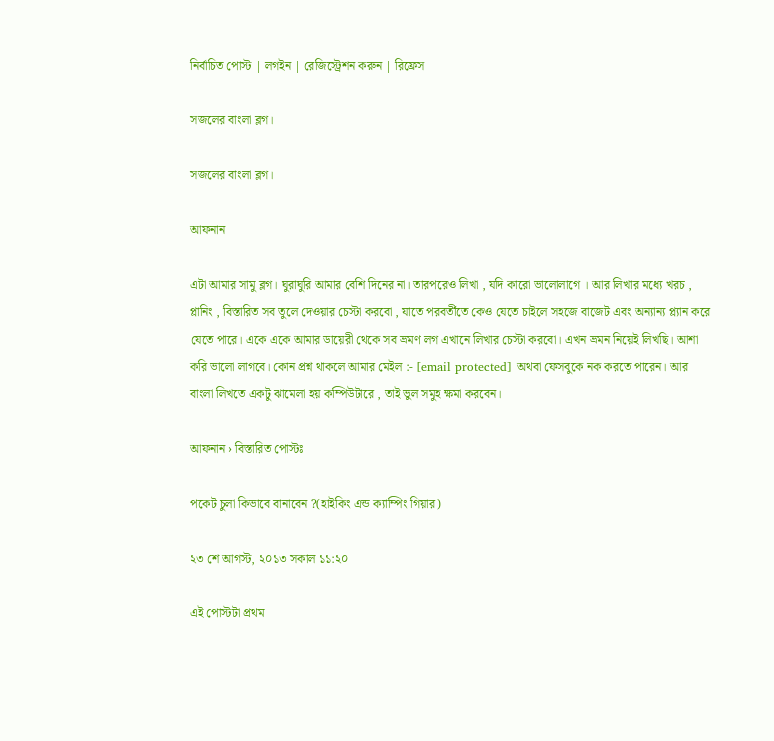নির্বাচিত পোস্ট | লগইন | রেজিস্ট্রেশন করুন | রিফ্রেস

সজলের বাংলা ব্লগ।

সজলের বাংলা ব্লগ।

আফনান

এটা আমার সামু ব্লগ। ঘুরাঘুরি আমার বেশি দিনের না। তারপরেও লিখা , যদি কারো ভালোলাগে । আর লিখার মধ্যে খরচ , প্লানিং , বিস্তারিত সব তুলে দেওয়ার চেস্টা করবো , যাতে পরবর্তীতে কেও যেতে চাইলে সহজে বাজেট এবং অন্যান্য প্ল্যান করে যেতে পারে। একে একে আমার ডায়েরী থেকে সব ভ্রমণ লগ এখানে লিখার চেস্টা করবো। এখন ভ্রমন নিয়েই লিখছি। আশা করি ভালো লাগবে। কোন প্রশ্ন থাকলে আমার মেইল :- [email protected] অথবা ফেসবুকে নক করতে পারেন। আর বাংলা লিখতে একটু ঝামেলা হয় কম্পিউটারে , তাই ভুল সমুহ ক্ষমা করবেন।

আফনান › বিস্তারিত পোস্টঃ

পকেট চুলা কিভাবে বানাবেন ?(হাইকিং এন্ড ক্যাম্পিং গিয়ার)

২৩ শে আগস্ট, ২০১৩ সকাল ১১:২০

এই পোস্টটা প্রথম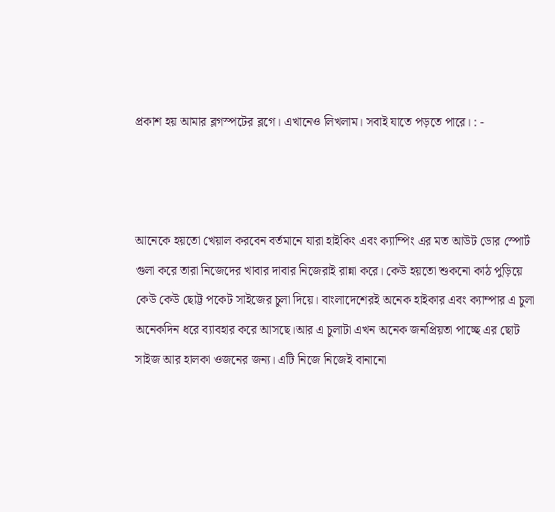প্রকাশ হয় আমার ব্লগস্পটের ব্লগে। এখানেও লিখলাম। সবাই যাতে পড়তে পারে। : -



আনেকে হয়তো খেয়াল করবেন বর্তমানে যারা হাইকিং এবং ক্যাম্পিং এর মত আউট ডোর স্পোর্ট গুলা করে তারা নিজেদের খাবার দাবার নিজেরাই রান্না করে। কেউ হয়তো শুকনো কাঠ পুড়িয়ে কেউ কেউ ছোট্ট পকেট সাইজের চুলা দিয়ে। বাংলাদেশেরই অনেক হাইকার এবং ক্যাম্পার এ চুলা অনেকদিন ধরে ব্যাবহার করে আসছে।আর এ চুলাটা এখন অনেক জনপ্রিয়তা পাচ্ছে এর ছোট সাইজ আর হালকা ওজনের জন্য। এটি নিজে নিজেই বানানো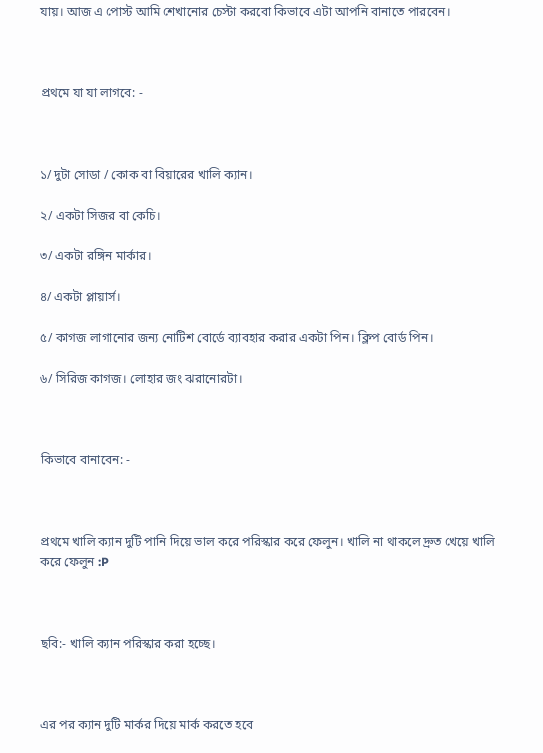যায়। আজ এ পোস্ট আমি শেখানোর চেস্টা করবো কিভাবে এটা আপনি বানাতে পারবেন।



প্রথমে যা যা লাগবে: -



১/ দুটা সোডা / কোক বা বিয়ারের খালি ক্যান।

২/ একটা সিজর বা কেচি।

৩/ একটা রঙ্গিন মার্কার।

৪/ একটা প্লায়ার্স।

৫/ কাগজ লাগানোর জন্য নোটিশ বোর্ডে ব্যাবহার করার একটা পিন। ক্লিপ বোর্ড পিন।

৬/ সিরিজ কাগজ। লোহার জং ঝরানোরটা।



কিভাবে বানাবেন: -



প্রথমে খালি ক্যান দুটি পানি দিয়ে ভাল করে পরিস্কার করে ফেলুন। খালি না থাকলে দ্রুত খেয়ে খালি করে ফেলুন :P



ছবি:- খালি ক্যান পরিস্কার করা হচ্ছে।



এর পর ক্যান দুটি মার্কর দিয়ে মার্ক করতে হবে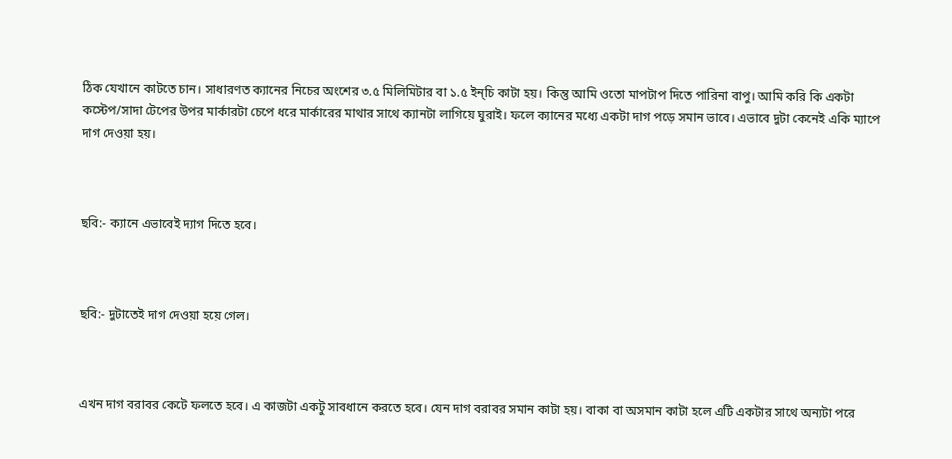ঠিক যেখানে কাটতে চান। সাধারণত ক্যানের নিচের অংশের ৩.৫ মিলিমিটার বা ১.৫ ইন্চি কাটা হয়। কিন্তু আমি ওতো মাপটাপ দিতে পারিনা বাপু। আমি করি কি একটা কস্টেপ/সাদা টেপের উপর মার্কারটা চেপে ধরে মার্কারের মাথার সাথে ক্যানটা লাগিয়ে ঘুরাই। ফলে ক্যানের মধ্যে একটা দাগ পড়ে সমান ভাবে। এভাবে দুটা কেনেই একি ম্যাপে দাগ দেওয়া হয়।



ছবি:- ক্যানে এভাবেই দ্যাগ দিতে হবে।



ছবি:- দুটাতেই দাগ দেওয়া হয়ে গেল।



এখন দাগ বরাবর কেটে ফলতে হবে। এ কাজটা একটু সাবধানে করতে হবে। যেন দাগ বরাবর সমান কাটা হয়। বাকা বা অসমান কাটা হলে এটি একটার সাথে অন্যটা পরে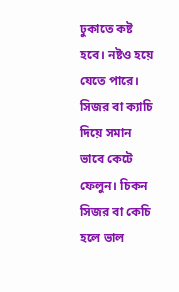ঢুকাতে কষ্ট হবে। নষ্টও হয়ে যেতে পারে। সিজর বা ক্যাচি দিয়ে সমান ভাবে কেটে ফেলুন। চিকন সিজর বা কেচি হলে ভাল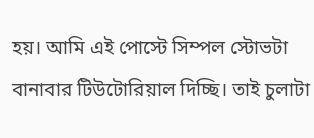হয়। আমি এই পোস্টে সিম্পল স্টোভটা বানাবার টিউটোরিয়াল দিচ্ছি। তাই চুলাটা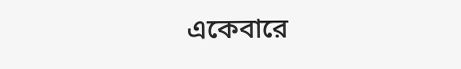একেবারে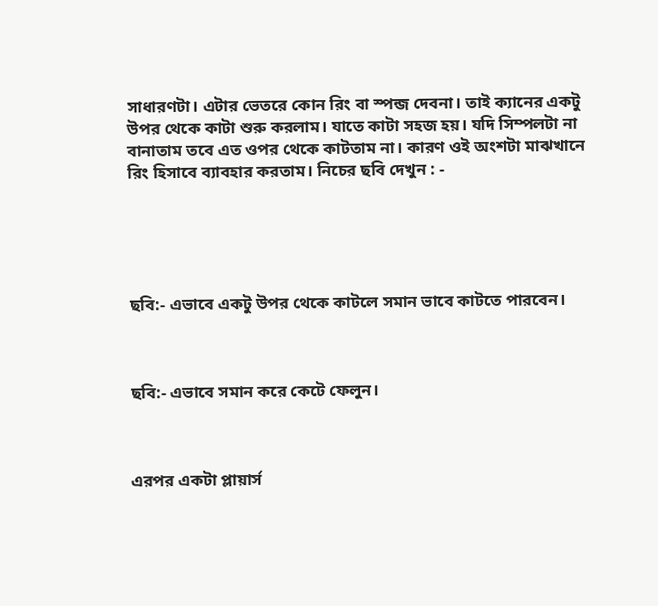সাধারণটা। এটার ভেতরে কোন রিং বা স্পন্জ দেবনা। তাই ক্যানের একটু উপর থেকে কাটা শুরু করলাম। যাতে কাটা সহজ হয়। যদি সিম্পলটা না বানাতাম তবে এত ওপর থেকে কাটতাম না। কারণ ওই অংশটা মাঝখানে রিং হিসাবে ব্যাবহার করতাম। নিচের ছবি দেখুন : -





ছবি:- এভাবে একটু উপর থেকে কাটলে সমান ভাবে কাটতে পারবেন।



ছবি:- এভাবে সমান করে কেটে ফেলুন।



এরপর একটা প্লায়ার্স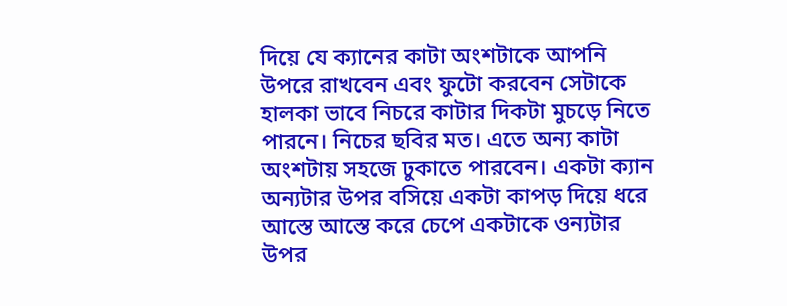দিয়ে যে ক্যানের কাটা অংশটাকে আপনি উপরে রাখবেন এবং ফুটো করবেন সেটাকে হালকা ভাবে নিচরে কাটার দিকটা মুচড়ে নিতে পারনে। নিচের ছবির মত। এতে অন্য কাটা অংশটায় সহজে ঢুকাতে পারবেন। একটা ক্যান অন্যটার উপর বসিয়ে একটা কাপড় দিয়ে ধরে আস্তে আস্তে করে চেপে একটাকে ওন্যটার উপর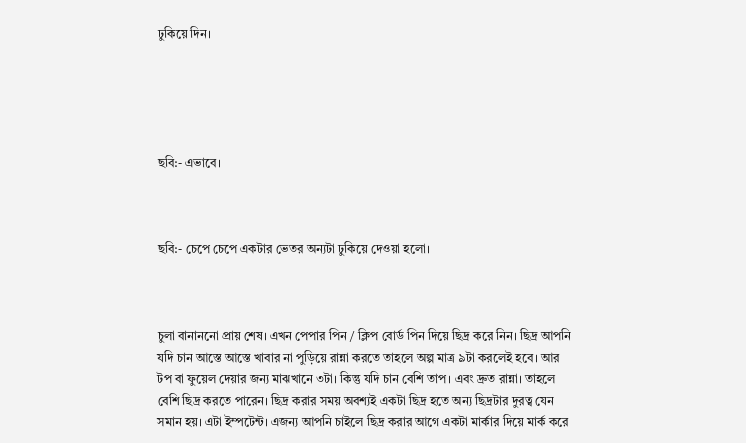ঢুকিয়ে দিন।





ছবি:- এভাবে।



ছবি:- চেপে চেপে একটার ভেতর অন্যটা ঢুকিয়ে দেওয়া হলো।



চুলা বানাননো প্রায় শেষ। এখন পেপার পিন / ক্লিপ বোর্ড পিন দিয়ে ছিদ্র করে নিন। ছিদ্র আপনি যদি চান আস্তে আস্তে খাবার না পুড়িয়ে রান্না করতে তাহলে অল্প মাত্র ৯টা করলেই হবে। আর টপ বা ফুয়েল দেয়ার জন্য মাঝখানে ৩টা। কিন্তু যদি চান বেশি তাপ। এবং দ্রুত রান্না। তাহলে বেশি ছিদ্র করতে পারেন। ছিদ্র করার সময় অবশ্যই একটা ছিদ্র হতে অন্য ছিদ্রটার দুরত্ব যেন সমান হয়। এটা ইম্পটেন্ট। এজন্য আপনি চাইলে ছিদ্র করার আগে একটা মার্কার দিয়ে মার্ক করে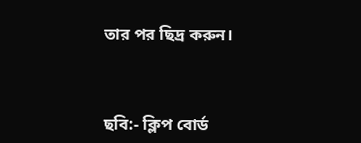তার পর ছিদ্র করুন।



ছবি:- ক্লিপ বোর্ড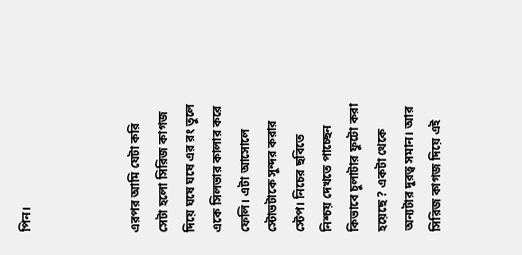পিন।



এরপর আমি যেটা করি সেটা হলো সিরিজ কাগজ দিয়ে ঘষে ঘষে এর রং তুলে একে সিলভার কালার করে ফেলি। এটা আসোলে স্টোভটাকে সুন্দর করার স্টেপ। নিচের ছবিতে নিশ্চয় দেখতে পাচ্ছেন কিভাবে চুলাটার ফুটো করা হয়েছে ? একটা থেকে অন্যটার দুরত্ব সমান। আর সিরিজ কাগজ দিয়ে এই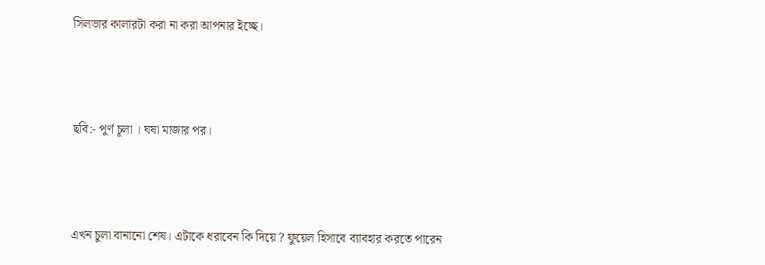সিলভার কালারটা করা না করা আপনার ইচ্ছে।



ছবি:- পুর্ণ চূলা । ঘষা মাজার পর।



এখন চুলা বানানো শেষ। এটাকে ধরাবেন কি দিয়ে ? ফুয়েল হিসাবে ব্যাবহার করতে পারেন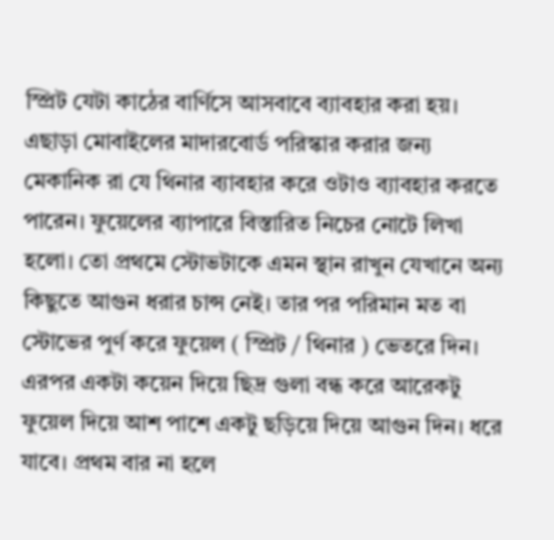স্প্রিট যেটা কাঠের বার্ণিসে আসবাবে ব্যাবহার করা হয়। এছাড়া মোবাইলের মাদারবোর্ড পরিস্কার করার জন্য মেকানিক রা যে থিনার ব্যাবহার করে ওটাও ব্যাবহার করতে পারেন। ফুয়েলের ব্যাপারে বিস্তারিত নিচের নোটে লিখা হলো। তো প্রথমে স্টোভটাকে এমন স্থান রাখুন যেখানে অন্য কিছুতে আগুন ধরার চান্স নেই। তার পর পরিমান মত বা স্টোভের পুর্ণ করে ফুয়েল ( স্প্রিট / থিনার ) ভেতরে দিন। এরপর একটা কয়েন দিয়ে ছিদ্র গুলা বন্ধ করে আরেকটু ফুয়েল দিয়ে আশ পাশে একটু ছড়িয়ে দিয়ে আগুন দিন। ধরে যাবে। প্রথম বার না হলে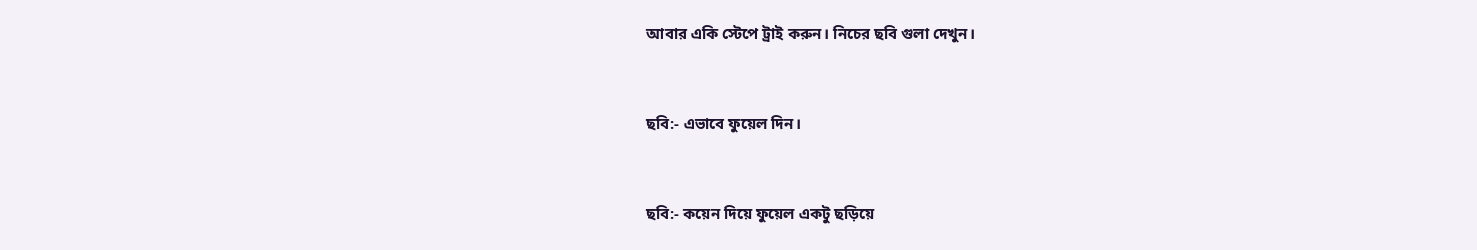আবার একি স্টেপে ট্রাই করুন। নিচের ছবি গুলা দেখুন।



ছবি:- এভাবে ফুয়েল দিন।



ছবি:- কয়েন দিয়ে ফুয়েল একটু ছড়িয়ে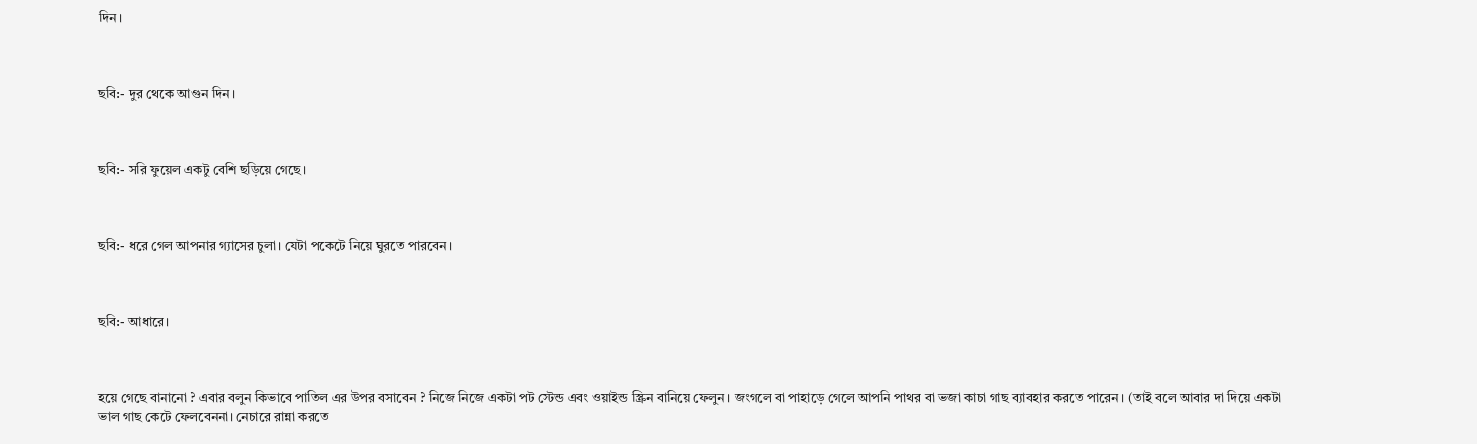দিন।



ছবি:- দুর থেকে আগুন দিন।



ছবি:- সরি ফুয়েল একটু বেশি ছড়িয়ে গেছে।



ছবি:- ধরে গেল আপনার গ্যাসের চুলা। যেটা পকেটে নিয়ে ঘুরতে পারবেন।



ছবি:- আধারে।



হয়ে গেছে বানানো ? এবার বলুন কিভাবে পাতিল এর উপর বসাবেন ? নিজে নিজে একটা পট স্টেন্ড এবং ওয়াইন্ড স্ক্রিন বানিয়ে ফেলুন। জংগলে বা পাহাড়ে গেলে আপনি পাথর বা ভজা কাচা গাছ ব্যাবহার করতে পারেন। (তাই বলে আবার দা দিয়ে একটা ভাল গাছ কেটে ফেলবেননা। নেচারে রান্না করতে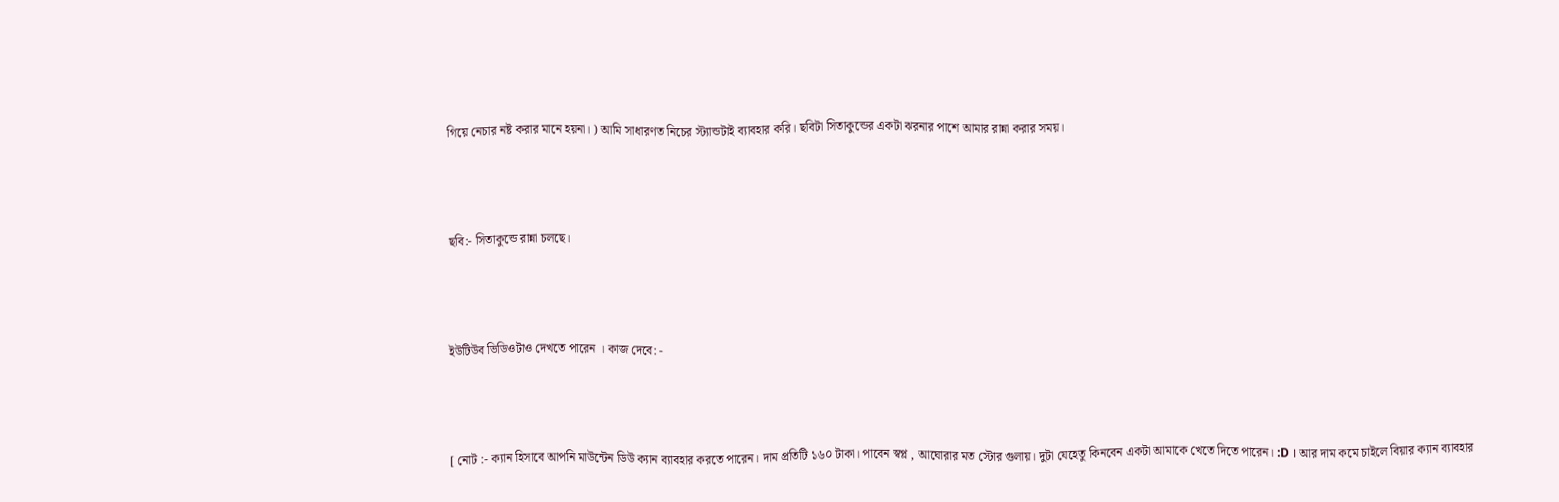গিয়ে নেচার নষ্ট করার মানে হয়না। ) আমি সাধারণত নিচের স্ট্যান্ডটাই ব্যাবহার করি। ছবিটা সিতাকুন্ডের একটা ঝরনার পাশে আমার রান্না করার সময়।



ছবি:- সিতাকুন্ডে রান্না চলছে।



ইউটিউব ভিডিওটাও দেখতে পারেন । কাজ দেবে: -



[ নোট :- ক্যান হিসাবে আপনি মাউন্টেন ডিউ ক্যান ব্যাবহার করতে পারেন। দাম প্রতিটি ১৬০ টাকা। পাবেন স্বপ্ল , আঘোরার মত স্টোর গুলায়। দুটা যেহেতু কিনবেন একটা আমাকে খেতে দিতে পারেন। :D । আর দাম কমে চাইলে বিয়ার ক্যান ব্যাবহার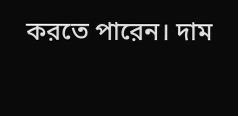করতে পারেন। দাম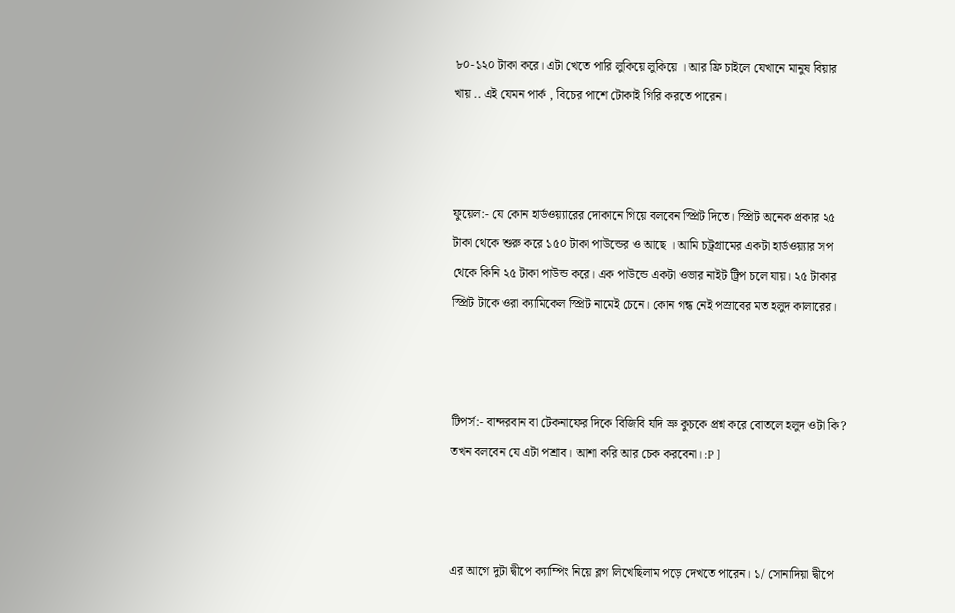৮০-১২০ টাকা করে। এটা খেতে পারি লুকিয়ে লুকিয়ে । আর ফ্রি চাইলে যেখানে মানুষ বিয়ার খায় .. এই যেমন পার্ক , বিচের পাশে টোকাই গিরি করতে পারেন।



ফুয়েল:- যে কোন হার্ডওয়্যারের দোকানে গিয়ে বলবেন স্প্রিট দিতে। স্প্রিট অনেক প্রকার ২৫ টাকা থেকে শুরু করে ১৫০ টাকা পাউন্ডের ও আছে । আমি চট্রগ্রামের একটা হার্ডওয়্যার সপ থেকে কিনি ২৫ টাকা পাউন্ড করে। এক পাউন্ডে একটা ওভার নাইট ট্রিপ চলে যায়। ২৫ টাকার স্প্রিট টাকে ওরা ক্যামিকেল স্প্রিট নামেই চেনে। কোন গন্ধ নেই পস্রাবের মত হলুদ কালারের।



টিপর্স:- বান্দরবান বা টেকনাফের দিকে বিজিবি যদি ভ্রু কুচকে প্রশ্ন করে বোতলে হলুদ ওটা কি? তখন বলবেন যে এটা পশ্রাব। আশা করি আর চেক করবেনা। :P ]



এর আগে দুটা দ্বীপে ক্যাম্পিং নিয়ে ব্লগ লিখেছিলাম পড়ে দেখতে পারেন। ১/ সোনাদিয়া দ্বীপে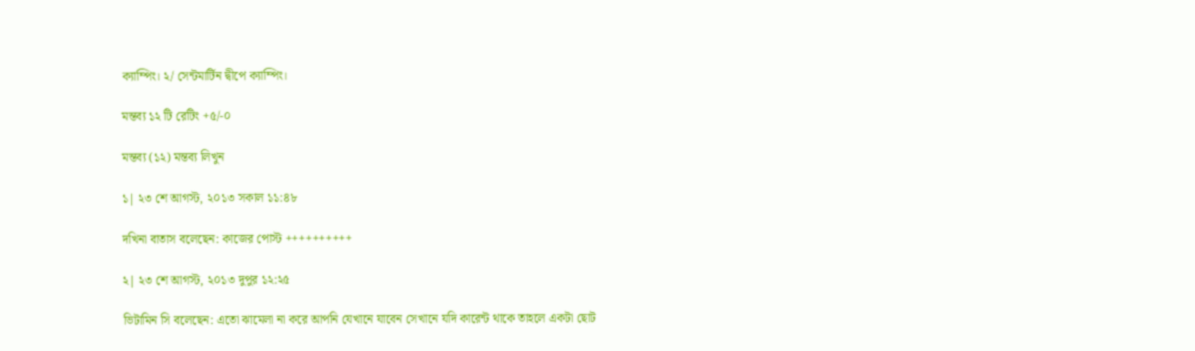ক্যাম্পিং। ২/ সেন্টমার্টিন দ্বীপে ক্যাম্পিং।

মন্তব্য ১২ টি রেটিং +৫/-০

মন্তব্য (১২) মন্তব্য লিখুন

১| ২৩ শে আগস্ট, ২০১৩ সকাল ১১:৪৮

দখিনা বাতাস বলেছেন: কাজের পোস্ট ++++++++++

২| ২৩ শে আগস্ট, ২০১৩ দুপুর ১২:২৫

ভিটামিন সি বলেছেন: এতো ঝামেলা না করে আপনি যেখানে যাবেন সেখানে যদি কারেন্ট থাকে তাহলে একটা ছোট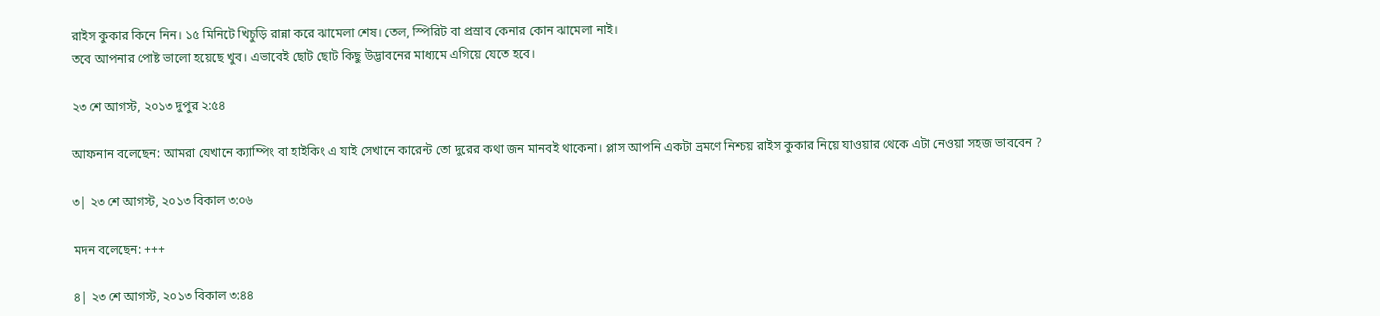রাইস কুকার কিনে নিন। ১৫ মিনিটে খিচুড়ি রান্না করে ঝামেলা শেষ। তেল, স্পিরিট বা প্রস্রাব কেনার কোন ঝামেলা নাই।
তবে আপনার পোষ্ট ভালো হয়েছে খুব। এভাবেই ছোট ছোট কিছু উদ্ভাবনের মাধ্যমে এগিয়ে যেতে হবে।

২৩ শে আগস্ট, ২০১৩ দুপুর ২:৫৪

আফনান বলেছেন: আমরা যেখানে ক্যাম্পিং বা হাইকিং এ যাই সেখানে কারেন্ট তো দুরের কথা জন মানবই থাকেনা। প্লাস আপনি একটা ভ্রমণে নিশ্চয় রাইস কুকার নিয়ে যাওয়ার থেকে এটা নেওয়া সহজ ভাববেন ?

৩| ২৩ শে আগস্ট, ২০১৩ বিকাল ৩:০৬

মদন বলেছেন: +++

৪| ২৩ শে আগস্ট, ২০১৩ বিকাল ৩:৪৪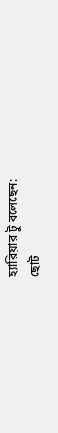হ্যারিয়ার টু বলেছেন:
ছোট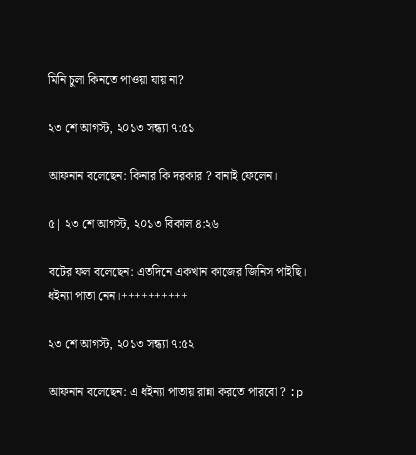মিনি চুলা কিনতে পাওয়া যায় না?

২৩ শে আগস্ট, ২০১৩ সন্ধ্যা ৭:৫১

আফনান বলেছেন: কিনার কি দরকার ? বানাই ফেলেন।

৫| ২৩ শে আগস্ট, ২০১৩ বিকাল ৪:২৬

বটের ফল বলেছেন: এতদিনে একখান কাজের জিনিস পাইছি। ধইন্যা পাতা নেন।++++++++++

২৩ শে আগস্ট, ২০১৩ সন্ধ্যা ৭:৫২

আফনান বলেছেন: এ ধইন্যা পাতায় রান্না করতে পারবো ? :p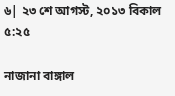৬| ২৩ শে আগস্ট, ২০১৩ বিকাল ৫:২৫

নাজানা বাঙ্গাল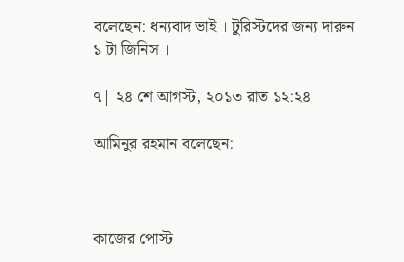বলেছেন: ধন্যবাদ ভাই । টুরিস্টদের জন্য দারুন ১ টা জিনিস ।

৭| ২৪ শে আগস্ট, ২০১৩ রাত ১২:২৪

আমিনুর রহমান বলেছেন:



কাজের পোস্ট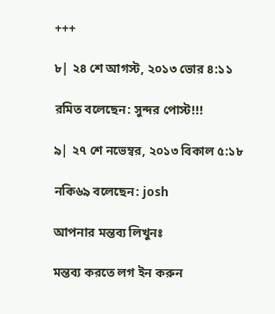+++

৮| ২৪ শে আগস্ট, ২০১৩ ভোর ৪:১১

রমিত বলেছেন: সুন্দর পোস্ট!!!

৯| ২৭ শে নভেম্বর, ২০১৩ বিকাল ৫:১৮

নকি৬৯ বলেছেন: josh

আপনার মন্তব্য লিখুনঃ

মন্তব্য করতে লগ ইন করুন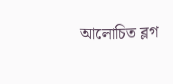আলোচিত ব্লগ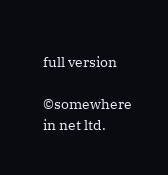full version

©somewhere in net ltd.